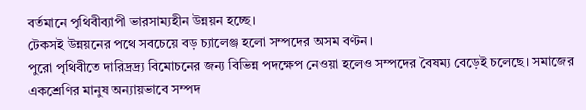বর্তমানে পৃথিবীব্যাপী ভারসাম্যহীন উন্নয়ন হচ্ছে।
টেকসই উন্নয়নের পথে সবচেয়ে বড় চ্যালেঞ্জ হলো সম্পদের অসম বণ্টন।
পুরো পৃথিবীতে দারিদ্রদ্র্য বিমোচনের জন্য বিভিন্ন পদক্ষেপ নেওয়া হলেও সম্পদের বৈষম্য বেড়েই চলেছে। সমাজের একশ্রেণির মানুষ অন্যায়ভাবে সম্পদ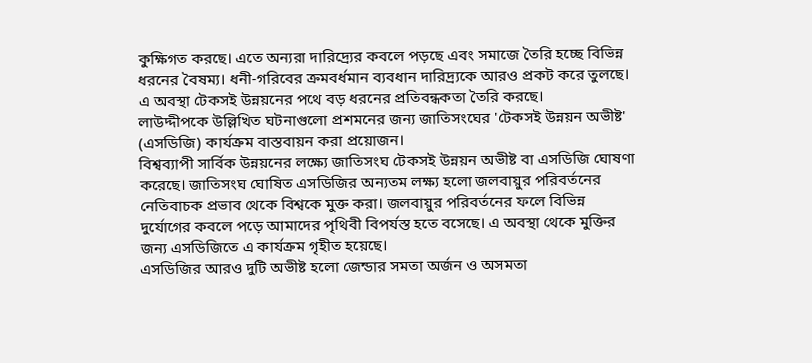কুক্ষিগত করছে। এতে অন্যরা দারিদ্র্যের কবলে পড়ছে এবং সমাজে তৈরি হচ্ছে বিভিন্ন ধরনের বৈষম্য। ধনী-গরিবের ক্রমবর্ধমান ব্যবধান দারিদ্র্যকে আরও প্রকট করে তুলছে। এ অবস্থা টেকসই উন্নয়নের পথে বড় ধরনের প্রতিবন্ধকতা তৈরি করছে।
লাউদ্দীপকে উল্লিখিত ঘটনাগুলো প্রশমনের জন্য জাতিসংঘের 'টেকসই উন্নয়ন অভীষ্ট' (এসডিজি) কার্যক্রম বাস্তবায়ন করা প্রয়োজন।
বিশ্বব্যাপী সার্বিক উন্নয়নের লক্ষ্যে জাতিসংঘ টেকসই উন্নয়ন অভীষ্ট বা এসডিজি ঘোষণা করেছে। জাতিসংঘ ঘোষিত এসডিজির অন্যতম লক্ষ্য হলো জলবায়ুর পরিবর্তনের নেতিবাচক প্রভাব থেকে বিশ্বকে মুক্ত করা। জলবায়ুর পরিবর্তনের ফলে বিভিন্ন দুর্যোগের কবলে পড়ে আমাদের পৃথিবী বিপর্যস্ত হতে বসেছে। এ অবস্থা থেকে মুক্তির জন্য এসডিজিতে এ কার্যক্রম গৃহীত হয়েছে।
এসডিজির আরও দুটি অভীষ্ট হলো জেন্ডার সমতা অর্জন ও অসমতা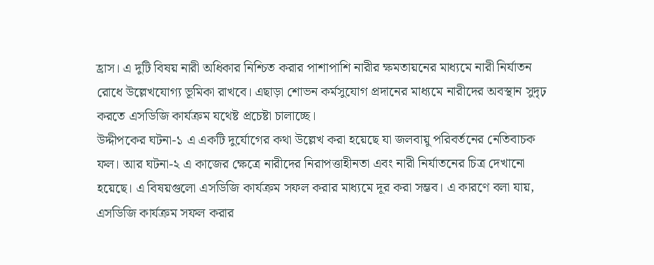হ্রাস। এ দুটি বিষয় নারী অধিকার নিশ্চিত করার পাশাপাশি নারীর ক্ষমতায়নের মাধ্যমে নারী নির্যাতন রোধে উল্লেখযোগ্য ভূমিকা রাখবে। এছাড়া শোভন কর্মসুযোগ প্রদানের মাধ্যমে নারীদের অবস্থান সুদৃঢ় করতে এসডিজি কার্যক্রম যথেষ্ট প্রচেষ্টা চালাচ্ছে।
উদ্দীপকের ঘটনা-১ এ একটি দুর্যোগের কথা উল্লেখ করা হয়েছে যা জলবায়ু পরিবর্তনের নেতিবাচক ফল। আর ঘটনা-২ এ কাজের ক্ষেত্রে নারীদের নিরাপত্তাহীনতা এবং নারী নির্যাতনের চিত্র দেখানো হয়েছে। এ বিষয়গুলো এসডিজি কার্যক্রম সফল করার মাধ্যমে দূর করা সম্ভব। এ কারণে বলা যায়, এসডিজি কার্যক্রম সফল করার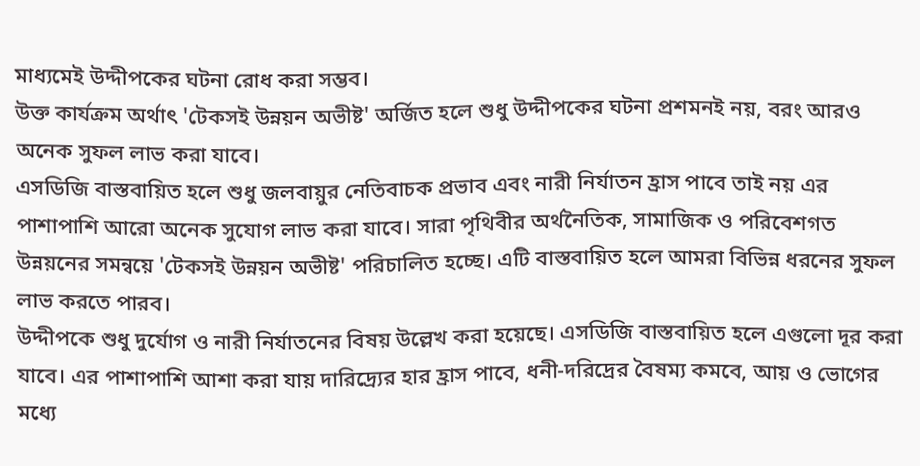মাধ্যমেই উদ্দীপকের ঘটনা রোধ করা সম্ভব।
উক্ত কার্যক্রম অর্থাৎ 'টেকসই উন্নয়ন অভীষ্ট' অর্জিত হলে শুধু উদ্দীপকের ঘটনা প্রশমনই নয়, বরং আরও অনেক সুফল লাভ করা যাবে।
এসডিজি বাস্তবায়িত হলে শুধু জলবায়ুর নেতিবাচক প্রভাব এবং নারী নির্যাতন হ্রাস পাবে তাই নয় এর পাশাপাশি আরো অনেক সুযোগ লাভ করা যাবে। সারা পৃথিবীর অর্থনৈতিক, সামাজিক ও পরিবেশগত উন্নয়নের সমন্বয়ে 'টেকসই উন্নয়ন অভীষ্ট' পরিচালিত হচ্ছে। এটি বাস্তবায়িত হলে আমরা বিভিন্ন ধরনের সুফল লাভ করতে পারব।
উদ্দীপকে শুধু দুর্যোগ ও নারী নির্যাতনের বিষয় উল্লেখ করা হয়েছে। এসডিজি বাস্তবায়িত হলে এগুলো দূর করা যাবে। এর পাশাপাশি আশা করা যায় দারিদ্র্যের হার হ্রাস পাবে, ধনী-দরিদ্রের বৈষম্য কমবে, আয় ও ভোগের মধ্যে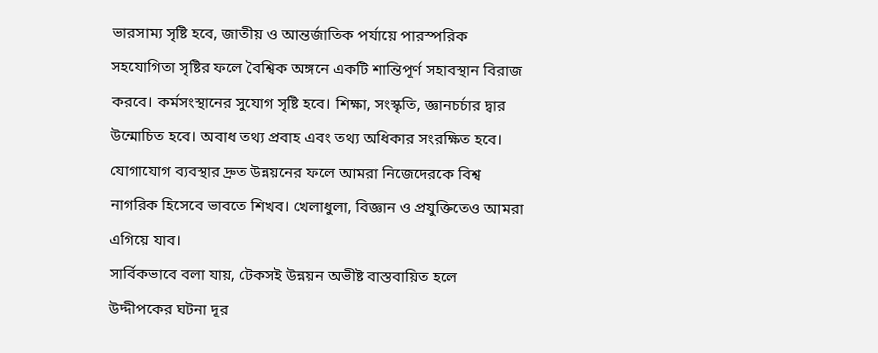ভারসাম্য সৃষ্টি হবে, জাতীয় ও আন্তর্জাতিক পর্যায়ে পারস্পরিক সহযোগিতা সৃষ্টির ফলে বৈশ্বিক অঙ্গনে একটি শান্তিপূর্ণ সহাবস্থান বিরাজ করবে। কর্মসংস্থানের সুযোগ সৃষ্টি হবে। শিক্ষা, সংস্কৃতি, জ্ঞানচর্চার দ্বার উন্মোচিত হবে। অবাধ তথ্য প্রবাহ এবং তথ্য অধিকার সংরক্ষিত হবে। যোগাযোগ ব্যবস্থার দ্রুত উন্নয়নের ফলে আমরা নিজেদেরকে বিশ্ব নাগরিক হিসেবে ভাবতে শিখব। খেলাধুলা, বিজ্ঞান ও প্রযুক্তিতেও আমরা এগিয়ে যাব।
সার্বিকভাবে বলা যায়, টেকসই উন্নয়ন অভীষ্ট বাস্তবায়িত হলে উদ্দীপকের ঘটনা দূর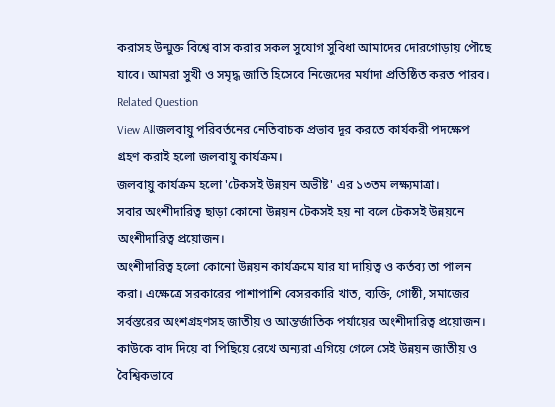করাসহ উন্মুক্ত বিশ্বে বাস করার সকল সুযোগ সুবিধা আমাদের দোরগোড়ায় পৌছে যাবে। আমরা সুখী ও সমৃদ্ধ জাতি হিসেবে নিজেদের মর্যাদা প্রতিষ্ঠিত করত পারব।
Related Question
View Allজলবায়ু পরিবর্তনের নেতিবাচক প্রভাব দূর করতে কার্যকরী পদক্ষেপ গ্রহণ করাই হলো জলবায়ু কার্যক্রম।
জলবায়ু কার্যক্রম হলো 'টেকসই উন্নয়ন অভীষ্ট' এর ১৩তম লক্ষ্যমাত্রা।
সবার অংশীদারিত্ব ছাড়া কোনো উন্নয়ন টেকসই হয় না বলে টেকসই উন্নয়নে অংশীদারিত্ব প্রয়োজন।
অংশীদারিত্ব হলো কোনো উন্নয়ন কার্যক্রমে যার যা দায়িত্ব ও কর্তব্য তা পালন করা। এক্ষেত্রে সরকারের পাশাপাশি বেসরকারি খাত, ব্যক্তি, গোষ্ঠী, সমাজের সর্বস্তরের অংশগ্রহণসহ জাতীয় ও আন্তর্জাতিক পর্যায়ের অংশীদারিত্ব প্রয়োজন। কাউকে বাদ দিয়ে বা পিছিয়ে রেখে অন্যরা এগিয়ে গেলে সেই উন্নয়ন জাতীয় ও বৈশ্বিকভাবে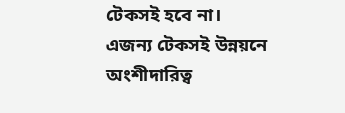টেকসই হবে না।
এজন্য টেকসই উন্নয়নে অংশীদারিত্ব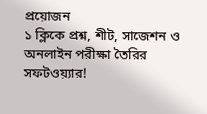প্রয়োজন
১ ক্লিকে প্রশ্ন, শীট, সাজেশন ও
অনলাইন পরীক্ষা তৈরির সফটওয়্যার!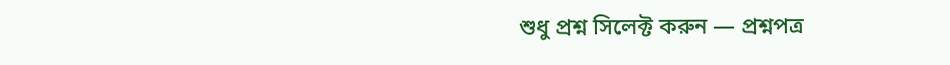শুধু প্রশ্ন সিলেক্ট করুন — প্রশ্নপত্র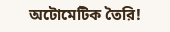অটোমেটিক তৈরি!